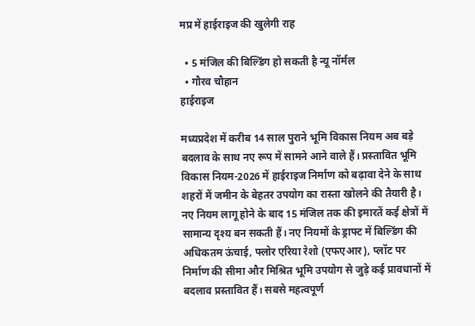मप्र में हाईराइज की खुलेगी राह

  • 5 मंजिल की बिल्डिंग हो सकती है न्यू नॉर्मल
  • गौरव चौहान
हाईराइज

मध्यप्रदेश में करीब 14 साल पुराने भूमि विकास नियम अब बड़े बदलाव के साथ नए रूप में सामने आने वाले हैं। प्रस्तावित भूमि विकास नियम-2026 में हाईराइज निर्माण को बढ़ावा देने के साथ शहरों में जमीन के बेहतर उपयोग का रास्ता खोलने की तैयारी है। नए नियम लागू होने के बाद 15 मंजिल तक की इमारतें कई क्षेत्रों में सामान्य दृश्य बन सकती हैं। नए नियमों के ड्राफ्ट में बिल्डिंग की अधिकतम ऊंचाई, फ्लोर एरिया रेशो (एफएआर), प्लॉट पर निर्माण की सीमा और मिश्रित भूमि उपयोग से जुड़े कई प्रावधानों में बदलाव प्रस्तावित हैं। सबसे महत्वपूर्ण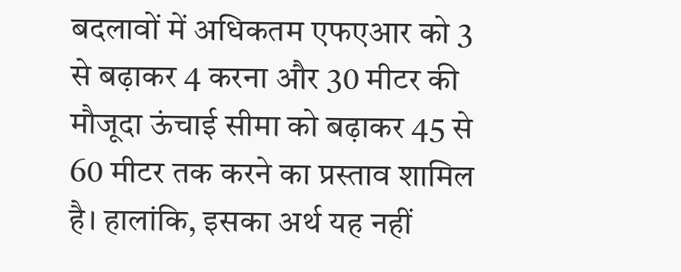बदलावों में अधिकतम एफएआर को 3 से बढ़ाकर 4 करना और 30 मीटर की मौजूदा ऊंचाई सीमा को बढ़ाकर 45 से 60 मीटर तक करने का प्रस्ताव शामिल है। हालांकि, इसका अर्थ यह नहीं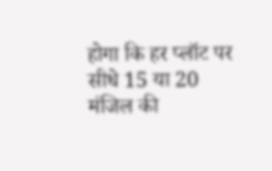होगा कि हर प्लॉट पर सीधे 15 या 20 मंजिल की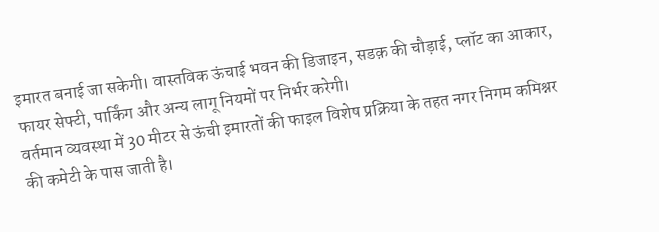इमारत बनाई जा सकेगी। वास्तविक ऊंचाई भवन की डिजाइन, सडक़ की चौड़ाई, प्लॉट का आकार, फायर सेफ्टी, पार्किंग और अन्य लागू नियमों पर निर्भर करेगी।
वर्तमान व्यवस्था में 30 मीटर से ऊंची इमारतों की फाइल विशेष प्रक्रिया के तहत नगर निगम कमिश्नर की कमेटी के पास जाती है।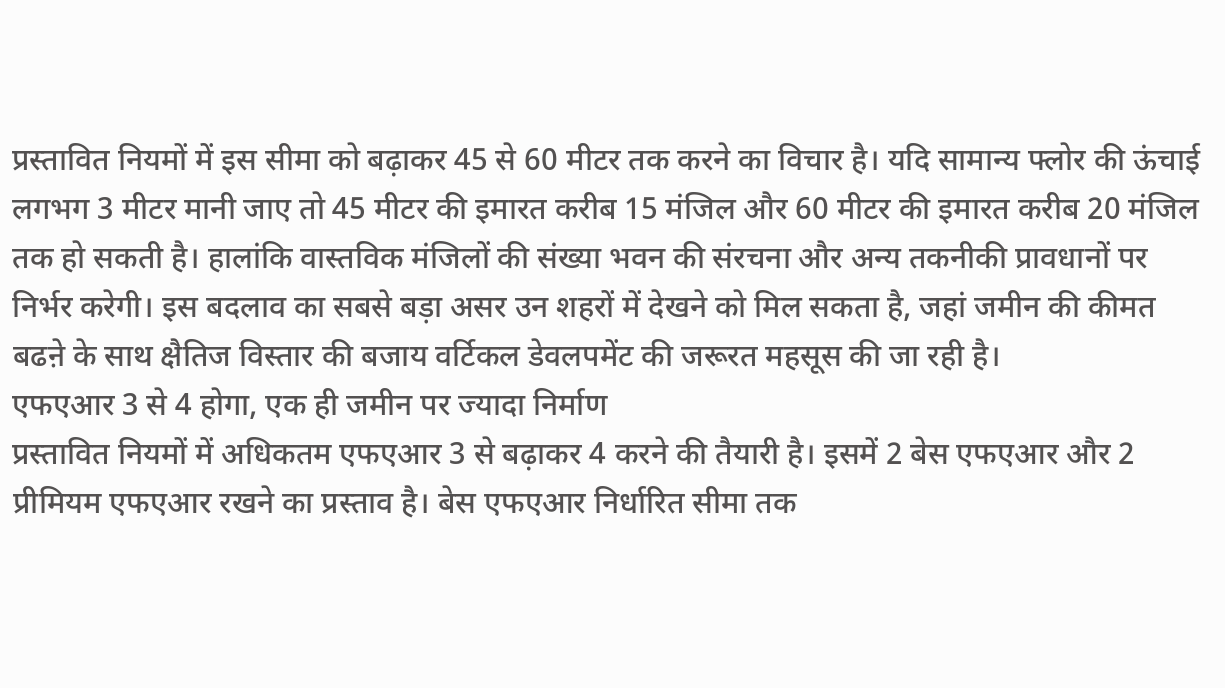प्रस्तावित नियमों में इस सीमा को बढ़ाकर 45 से 60 मीटर तक करने का विचार है। यदि सामान्य फ्लोर की ऊंचाई लगभग 3 मीटर मानी जाए तो 45 मीटर की इमारत करीब 15 मंजिल और 60 मीटर की इमारत करीब 20 मंजिल तक हो सकती है। हालांकि वास्तविक मंजिलों की संख्या भवन की संरचना और अन्य तकनीकी प्रावधानों पर निर्भर करेगी। इस बदलाव का सबसे बड़ा असर उन शहरों में देखने को मिल सकता है, जहां जमीन की कीमत बढऩे के साथ क्षैतिज विस्तार की बजाय वर्टिकल डेवलपमेंट की जरूरत महसूस की जा रही है।
एफएआर 3 से 4 होगा, एक ही जमीन पर ज्यादा निर्माण
प्रस्तावित नियमों में अधिकतम एफएआर 3 से बढ़ाकर 4 करने की तैयारी है। इसमें 2 बेस एफएआर और 2 प्रीमियम एफएआर रखने का प्रस्ताव है। बेस एफएआर निर्धारित सीमा तक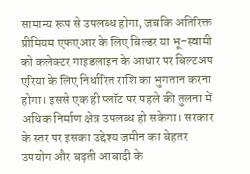सामान्य रूप से उपलब्ध होगा, जबकि अतिरिक्त प्रीमियम एफएआर के लिए बिल्डर या भू-स्वामी को कलेक्टर गाइडलाइन के आधार पर बिल्टअप एरिया के लिए निर्धारित राशि का भुगतान करना होगा। इससे एक ही प्लॉट पर पहले की तुलना में अधिक निर्माण क्षेत्र उपलब्ध हो सकेगा। सरकार के स्तर पर इसका उद्देश्य जमीन का बेहतर उपयोग और बढ़ती आबादी के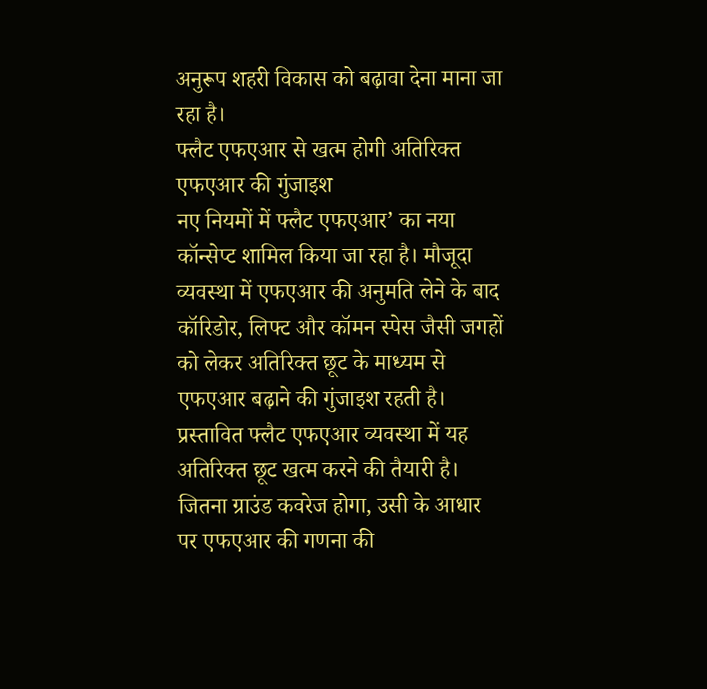अनुरूप शहरी विकास को बढ़ावा देना माना जा रहा है।
फ्लैट एफएआर से खत्म होगी अतिरिक्त एफएआर की गुंजाइश
नए नियमों में फ्लैट एफएआर’ का नया कॉन्सेप्ट शामिल किया जा रहा है। मौजूदा व्यवस्था में एफएआर की अनुमति लेने के बाद कॉरिडोर, लिफ्ट और कॉमन स्पेस जैसी जगहों को लेकर अतिरिक्त छूट के माध्यम से एफएआर बढ़ाने की गुंजाइश रहती है। प्रस्तावित फ्लैट एफएआर व्यवस्था में यह अतिरिक्त छूट खत्म करने की तैयारी है। जितना ग्राउंड कवरेज होगा, उसी के आधार पर एफएआर की गणना की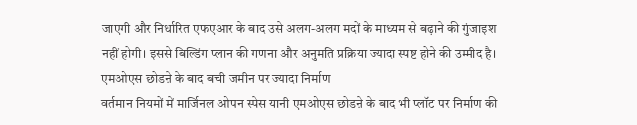जाएगी और निर्धारित एफएआर के बाद उसे अलग-अलग मदों के माध्यम से बढ़ाने की गुंजाइश नहीं होगी। इससे बिल्डिंग प्लान की गणना और अनुमति प्रक्रिया ज्यादा स्पष्ट होने की उम्मीद है।
एमओएस छोडऩे के बाद बची जमीन पर ज्यादा निर्माण
वर्तमान नियमों में मार्जिनल ओपन स्पेस यानी एमओएस छोडऩे के बाद भी प्लॉट पर निर्माण की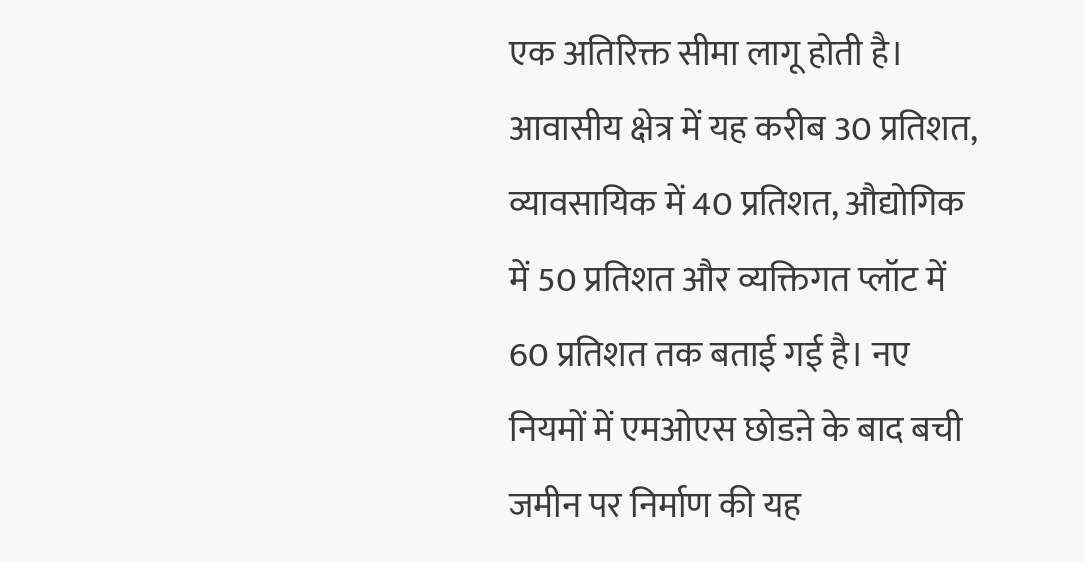एक अतिरिक्त सीमा लागू होती है। आवासीय क्षेत्र में यह करीब 30 प्रतिशत, व्यावसायिक में 40 प्रतिशत, औद्योगिक में 50 प्रतिशत और व्यक्तिगत प्लॉट में 60 प्रतिशत तक बताई गई है। नए नियमों में एमओएस छोडऩे के बाद बची जमीन पर निर्माण की यह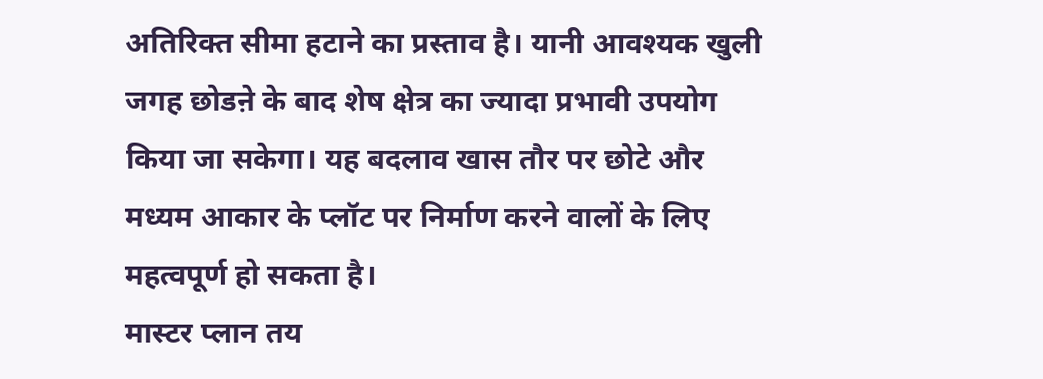अतिरिक्त सीमा हटाने का प्रस्ताव है। यानी आवश्यक खुली जगह छोडऩे के बाद शेष क्षेत्र का ज्यादा प्रभावी उपयोग किया जा सकेगा। यह बदलाव खास तौर पर छोटे और मध्यम आकार के प्लॉट पर निर्माण करने वालों के लिए महत्वपूर्ण हो सकता है।
मास्टर प्लान तय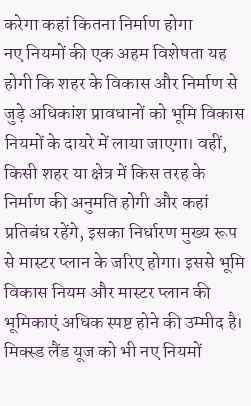करेगा कहां कितना निर्माण होगा
नए नियमों की एक अहम विशेषता यह होगी कि शहर के विकास और निर्माण से जुड़े अधिकांश प्रावधानों को भूमि विकास नियमों के दायरे में लाया जाएगा। वहीं, किसी शहर या क्षेत्र में किस तरह के निर्माण की अनुमति होगी और कहां प्रतिबंध रहेंगे, इसका निर्धारण मुख्य रूप से मास्टर प्लान के जरिए होगा। इससे भूमि विकास नियम और मास्टर प्लान की भूमिकाएं अधिक स्पष्ट होने की उम्मीद है। मिक्स्ड लैंड यूज को भी नए नियमों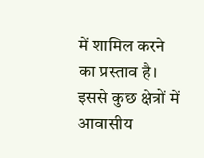में शामिल करने का प्रस्ताव है। इससे कुछ क्षेत्रों में आवासीय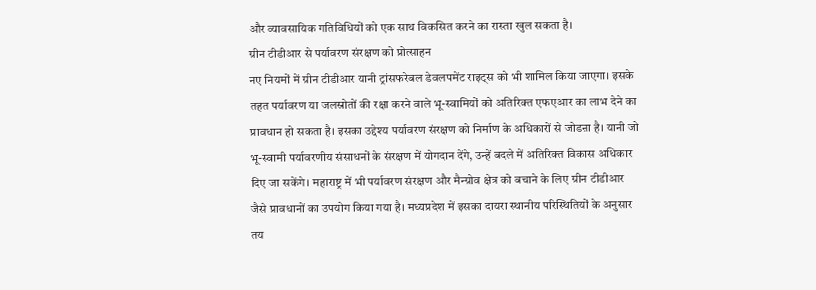और व्यावसायिक गतिविधियों को एक साथ विकसित करने का रास्ता खुल सकता है।
ग्रीन टीडीआर से पर्यावरण संरक्षण को प्रोत्साहन
नए नियमों में ग्रीन टीडीआर यानी ट्रांसफरेबल डेवलपमेंट राइट्स को भी शामिल किया जाएगा। इसके तहत पर्यावरण या जलस्रोतों की रक्षा करने वाले भू-स्वामियों को अतिरिक्त एफएआर का लाभ देने का प्रावधान हो सकता है। इसका उद्देश्य पर्यावरण संरक्षण को निर्माण के अधिकारों से जोडऩा है। यानी जो भू-स्वामी पर्यावरणीय संसाधनों के संरक्षण में योगदान देंगे, उन्हें बदले में अतिरिक्त विकास अधिकार दिए जा सकेंगे। महाराष्ट्र में भी पर्यावरण संरक्षण और मैन्ग्रोव क्षेत्र को बचाने के लिए ग्रीन टीडीआर जैसे प्रावधानों का उपयोग किया गया है। मध्यप्रदेश में इसका दायरा स्थानीय परिस्थितियों के अनुसार तय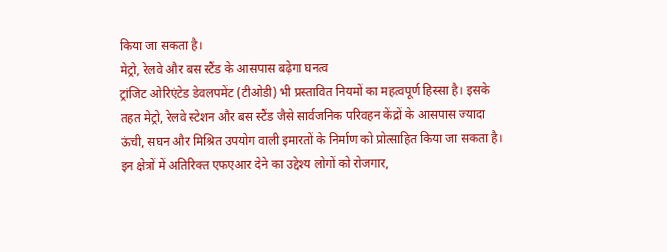किया जा सकता है।
मेट्रो, रेलवे और बस स्टैंड के आसपास बढ़ेगा घनत्व
ट्रांजिट ओरिएंटेड डेवलपमेंट (टीओडी) भी प्रस्तावित नियमों का महत्वपूर्ण हिस्सा है। इसके तहत मेट्रो, रेलवे स्टेशन और बस स्टैंड जैसे सार्वजनिक परिवहन केंद्रों के आसपास ज्यादा ऊंची, सघन और मिश्रित उपयोग वाली इमारतों के निर्माण को प्रोत्साहित किया जा सकता है। इन क्षेत्रों में अतिरिक्त एफएआर देने का उद्देश्य लोगों को रोजगार,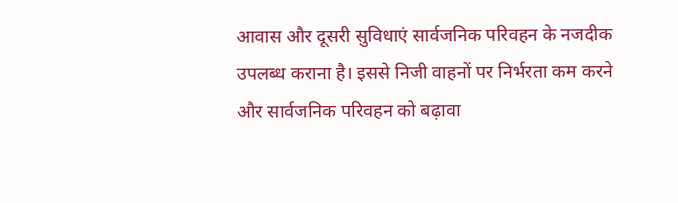आवास और दूसरी सुविधाएं सार्वजनिक परिवहन के नजदीक उपलब्ध कराना है। इससे निजी वाहनों पर निर्भरता कम करने और सार्वजनिक परिवहन को बढ़ावा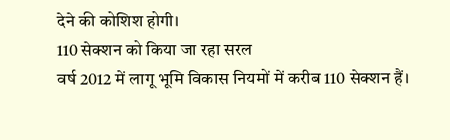देने की कोशिश होगी।
110 सेक्शन को किया जा रहा सरल
वर्ष 2012 में लागू भूमि विकास नियमों में करीब 110 सेक्शन हैं।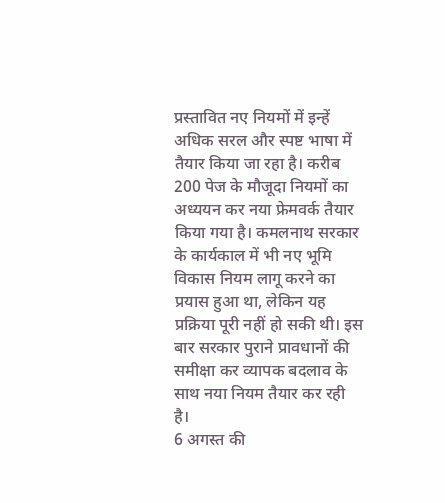प्रस्तावित नए नियमों में इन्हें अधिक सरल और स्पष्ट भाषा में तैयार किया जा रहा है। करीब 200 पेज के मौजूदा नियमों का अध्ययन कर नया फ्रेमवर्क तैयार किया गया है। कमलनाथ सरकार के कार्यकाल में भी नए भूमि विकास नियम लागू करने का प्रयास हुआ था, लेकिन यह प्रक्रिया पूरी नहीं हो सकी थी। इस बार सरकार पुराने प्रावधानों की समीक्षा कर व्यापक बदलाव के साथ नया नियम तैयार कर रही है।
6 अगस्त की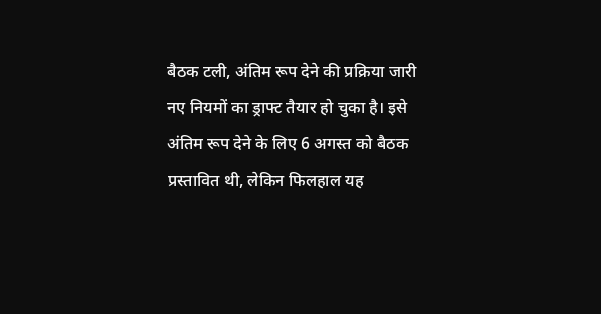बैठक टली, अंतिम रूप देने की प्रक्रिया जारी
नए नियमों का ड्राफ्ट तैयार हो चुका है। इसे अंतिम रूप देने के लिए 6 अगस्त को बैठक प्रस्तावित थी, लेकिन फिलहाल यह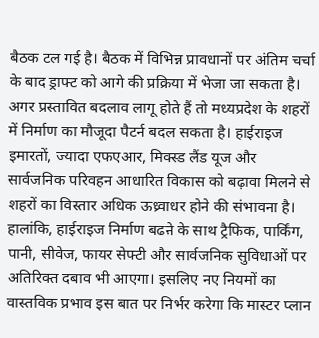बैठक टल गई है। बैठक में विभिन्न प्रावधानों पर अंतिम चर्चा के बाद ड्राफ्ट को आगे की प्रक्रिया में भेजा जा सकता है। अगर प्रस्तावित बदलाव लागू होते हैं तो मध्यप्रदेश के शहरों में निर्माण का मौजूदा पैटर्न बदल सकता है। हाईराइज इमारतों, ज्यादा एफएआर, मिक्स्ड लैंड यूज और सार्वजनिक परिवहन आधारित विकास को बढ़ावा मिलने से शहरों का विस्तार अधिक ऊध्र्वाधर होने की संभावना है। हालांकि, हाईराइज निर्माण बढऩे के साथ ट्रैफिक, पार्किंग, पानी, सीवेज, फायर सेफ्टी और सार्वजनिक सुविधाओं पर अतिरिक्त दबाव भी आएगा। इसलिए नए नियमों का वास्तविक प्रभाव इस बात पर निर्भर करेगा कि मास्टर प्लान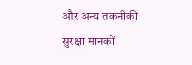और अन्य तकनीकी सुरक्षा मानकों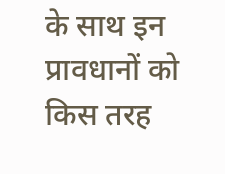के साथ इन प्रावधानों को किस तरह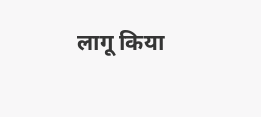लागू किया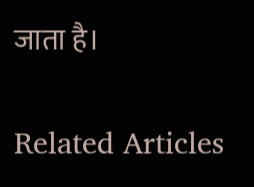जाता है।

Related Articles